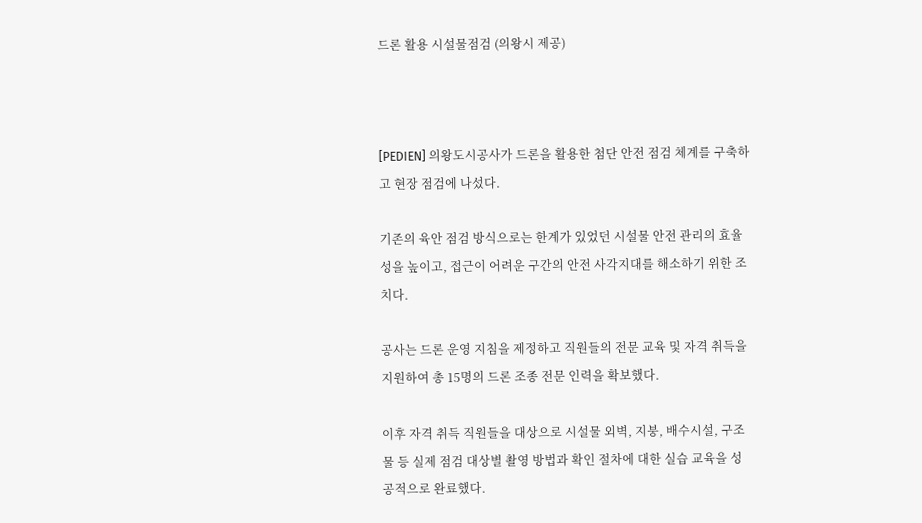드론 활용 시설물점검 (의왕시 제공)



[PEDIEN] 의왕도시공사가 드론을 활용한 첨단 안전 점검 체계를 구축하고 현장 점검에 나섰다.

기존의 육안 점검 방식으로는 한계가 있었던 시설물 안전 관리의 효율성을 높이고, 접근이 어려운 구간의 안전 사각지대를 해소하기 위한 조치다.

공사는 드론 운영 지침을 제정하고 직원들의 전문 교육 및 자격 취득을 지원하여 총 15명의 드론 조종 전문 인력을 확보했다.

이후 자격 취득 직원들을 대상으로 시설물 외벽, 지붕, 배수시설, 구조물 등 실제 점검 대상별 촬영 방법과 확인 절차에 대한 실습 교육을 성공적으로 완료했다.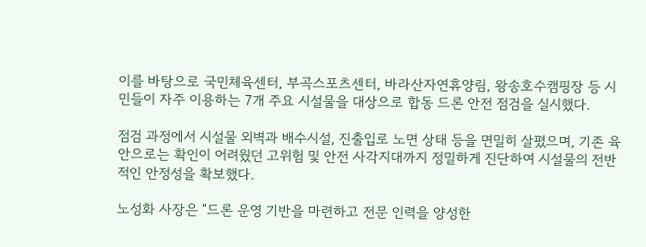이를 바탕으로 국민체육센터, 부곡스포츠센터, 바라산자연휴양림, 왕송호수캠핑장 등 시민들이 자주 이용하는 7개 주요 시설물을 대상으로 합동 드론 안전 점검을 실시했다.

점검 과정에서 시설물 외벽과 배수시설, 진출입로 노면 상태 등을 면밀히 살폈으며, 기존 육안으로는 확인이 어려웠던 고위험 및 안전 사각지대까지 정밀하게 진단하여 시설물의 전반적인 안정성을 확보했다.

노성화 사장은 “드론 운영 기반을 마련하고 전문 인력을 양성한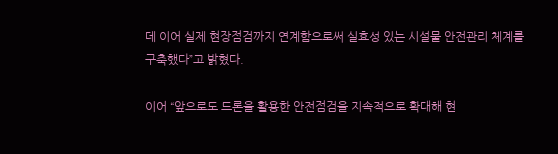데 이어 실제 현장점검까지 연계함으로써 실효성 있는 시설물 안전관리 체계를 구축했다”고 밝혔다.

이어 “앞으로도 드론을 활용한 안전점검을 지속적으로 확대해 현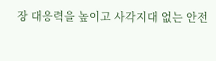장 대응력을 높이고 사각지대 없는 안전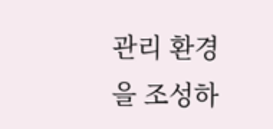관리 환경을 조성하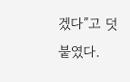겠다”고 덧붙였다.